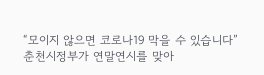“모이지 않으면 코로나19 막을 수 있습니다”
춘천시정부가 연말연시를 맞아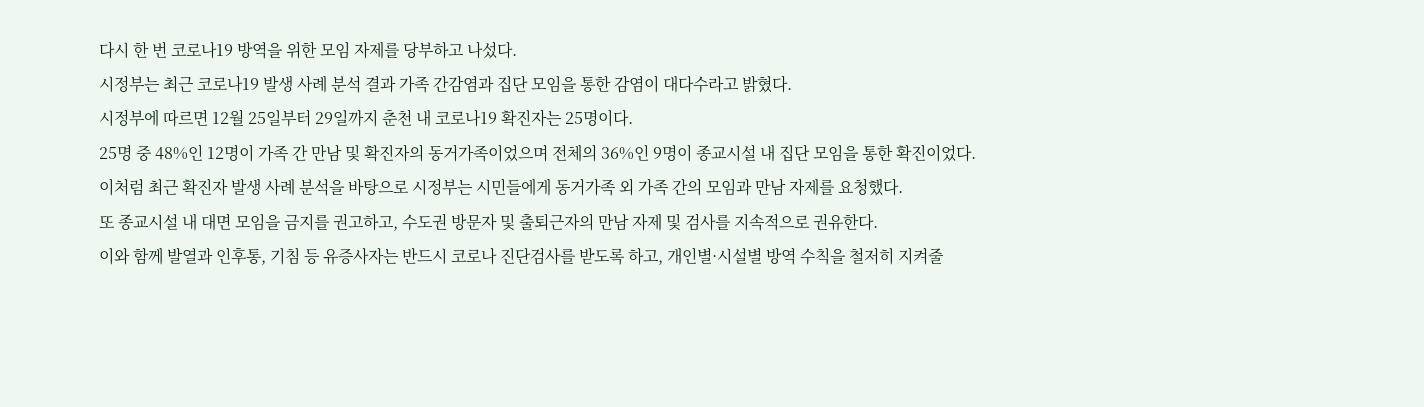다시 한 번 코로나19 방역을 위한 모임 자제를 당부하고 나섰다.
시정부는 최근 코로나19 발생 사례 분석 결과 가족 간감염과 집단 모임을 통한 감염이 대다수라고 밝혔다.
시정부에 따르면 12월 25일부터 29일까지 춘천 내 코로나19 확진자는 25명이다.
25명 중 48%인 12명이 가족 간 만남 및 확진자의 동거가족이었으며 전체의 36%인 9명이 종교시설 내 집단 모임을 통한 확진이었다.
이처럼 최근 확진자 발생 사례 분석을 바탕으로 시정부는 시민들에게 동거가족 외 가족 간의 모임과 만남 자제를 요청했다.
또 종교시설 내 대면 모임을 금지를 권고하고, 수도권 방문자 및 출퇴근자의 만남 자제 및 검사를 지속적으로 권유한다.
이와 함께 발열과 인후통, 기침 등 유증사자는 반드시 코로나 진단검사를 받도록 하고, 개인별·시설별 방역 수칙을 철저히 지켜줄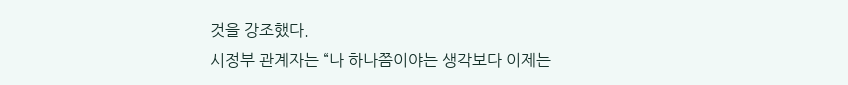것을 강조했다.
시정부 관계자는 “나 하나쯤이야는 생각보다 이제는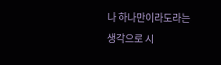나 하나만이라도라는 생각으로 시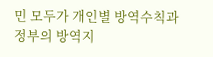민 모두가 개인별 방역수칙과 정부의 방역지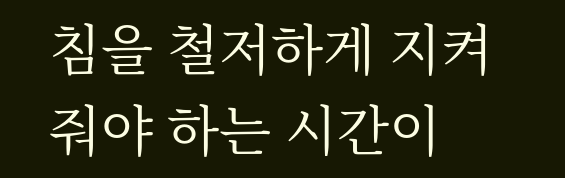침을 철저하게 지켜줘야 하는 시간이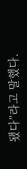됐다”라고 말했다.